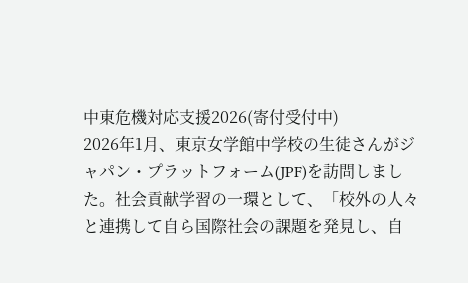中東危機対応支援2026(寄付受付中)
2026年1月、東京女学館中学校の生徒さんがジャパン・プラットフォーム(JPF)を訪問しました。社会貢献学習の一環として、「校外の人々と連携して自ら国際社会の課題を発見し、自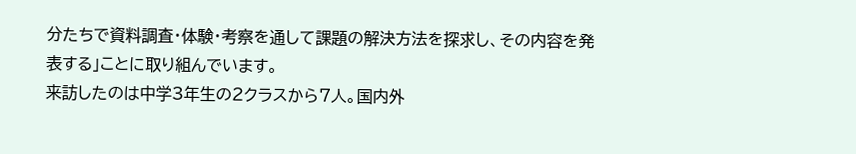分たちで資料調査・体験・考察を通して課題の解決方法を探求し、その内容を発表する」ことに取り組んでいます。
来訪したのは中学3年生の2クラスから7人。国内外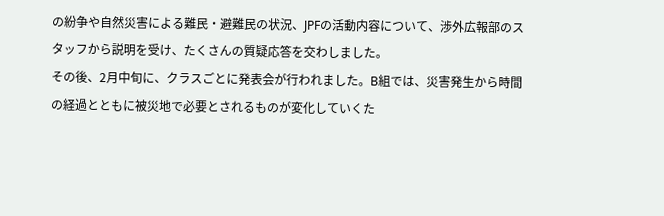の紛争や自然災害による難民・避難民の状況、JPFの活動内容について、渉外広報部のスタッフから説明を受け、たくさんの質疑応答を交わしました。
その後、2月中旬に、クラスごとに発表会が行われました。B組では、災害発生から時間の経過とともに被災地で必要とされるものが変化していくた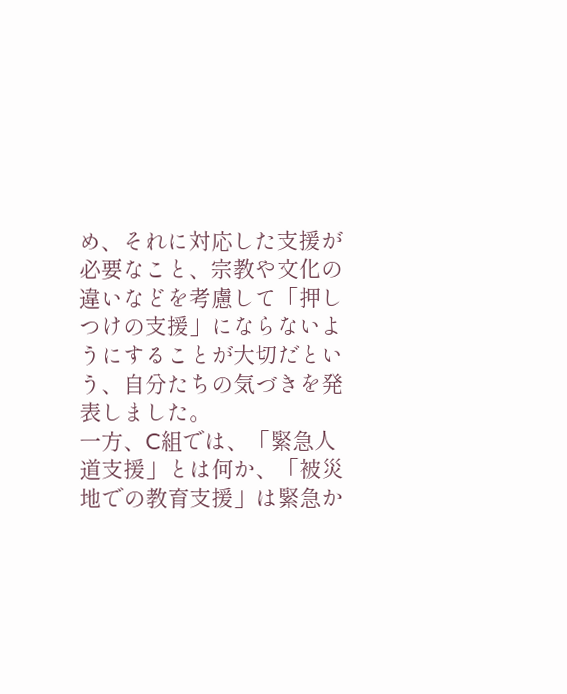め、それに対応した支援が必要なこと、宗教や文化の違いなどを考慮して「押しつけの支援」にならないようにすることが大切だという、自分たちの気づきを発表しました。
一方、C組では、「緊急人道支援」とは何か、「被災地での教育支援」は緊急か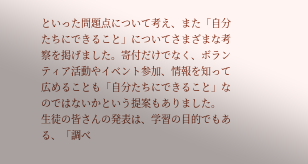といった問題点について考え、また「自分たちにできること」についてさまざまな考察を掲げました。寄付だけでなく、ボランティア活動やイベント参加、情報を知って広めることも「自分たちにできること」なのではないかという提案もありました。
生徒の皆さんの発表は、学習の目的でもある、「調べ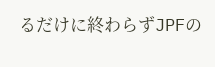るだけに終わらずJPFの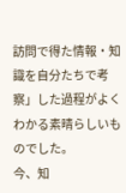訪問で得た情報・知識を自分たちで考察」した過程がよくわかる素晴らしいものでした。
今、知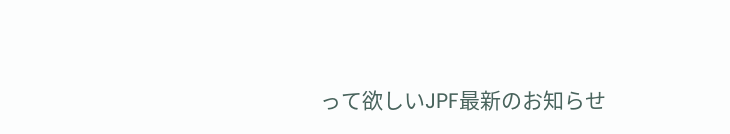って欲しいJPF最新のお知らせ